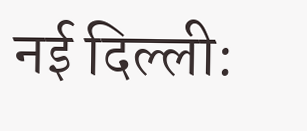नई दिल्ली: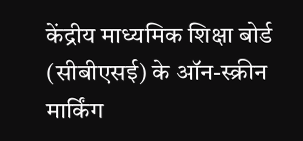केंद्रीय माध्यमिक शिक्षा बोर्ड (सीबीएसई) के ऑन-स्क्रीन मार्किंग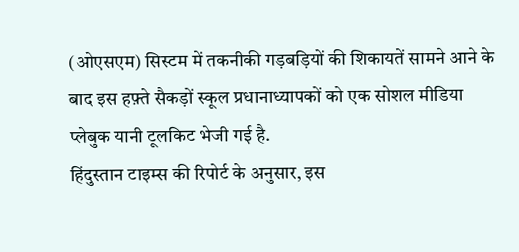(ओएसएम) सिस्टम में तकनीकी गड़बड़ियों की शिकायतें सामने आने के बाद इस हफ़्ते सैकड़ों स्कूल प्रधानाध्यापकों को एक सोशल मीडिया प्लेबुक यानी टूलकिट भेजी गई है.
हिंदुस्तान टाइम्स की रिपोर्ट के अनुसार, इस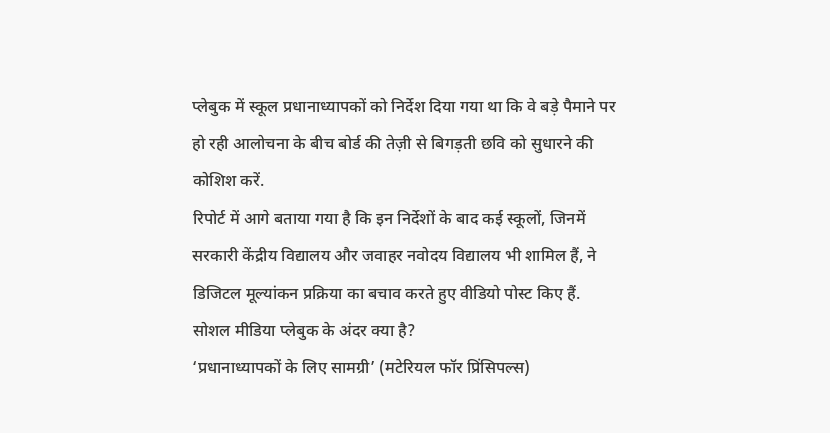प्लेबुक में स्कूल प्रधानाध्यापकों को निर्देश दिया गया था कि वे बड़े पैमाने पर हो रही आलोचना के बीच बोर्ड की तेज़ी से बिगड़ती छवि को सुधारने की कोशिश करें.
रिपोर्ट में आगे बताया गया है कि इन निर्देशों के बाद कई स्कूलों, जिनमें सरकारी केंद्रीय विद्यालय और जवाहर नवोदय विद्यालय भी शामिल हैं, ने डिजिटल मूल्यांकन प्रक्रिया का बचाव करते हुए वीडियो पोस्ट किए हैं.
सोशल मीडिया प्लेबुक के अंदर क्या है?
‘प्रधानाध्यापकों के लिए सामग्री’ (मटेरियल फॉर प्रिंसिपल्स)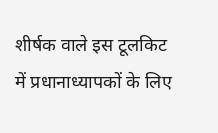शीर्षक वाले इस टूलकिट में प्रधानाध्यापकों के लिए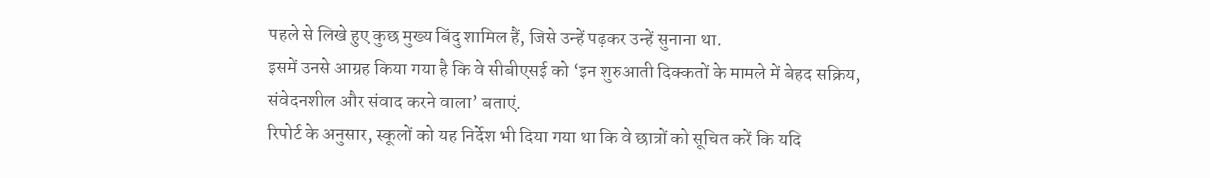पहले से लिखे हुए कुछ मुख्य बिंदु शामिल हैं, जिसे उन्हें पढ़कर उन्हें सुनाना था.
इसमें उनसे आग्रह किया गया है कि वे सीबीएसई को ‘इन शुरुआती दिक्कतों के मामले में बेहद सक्रिय, संवेदनशील और संवाद करने वाला’ बताएं.
रिपोर्ट के अनुसार, स्कूलों को यह निर्देश भी दिया गया था कि वे छात्रों को सूचित करें कि यदि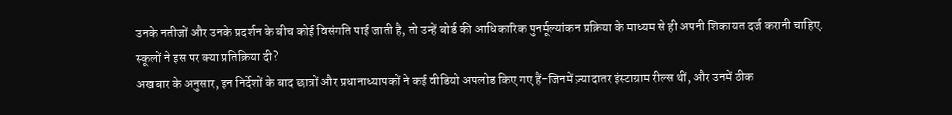उनके नतीजों और उनके प्रदर्शन के बीच कोई विसंगति पाई जाती है, तो उन्हें बोर्ड की आधिकारिक पुनर्मूल्यांकन प्रक्रिया के माध्यम से ही अपनी शिकायत दर्ज करानी चाहिए.
स्कूलों ने इस पर क्या प्रतिक्रिया दी?
अखबार के अनुसार, इन निर्देशों के बाद छात्रों और प्रधानाध्यापकों ने कई वीडियो अपलोड किए गए हैं-जिनमें ज़्यादातर इंस्टाग्राम रील्स थीं, और उनमें ठीक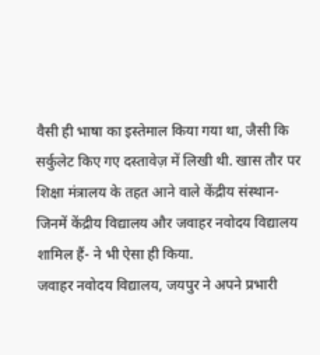वैसी ही भाषा का इस्तेमाल किया गया था, जैसी कि सर्कुलेट किए गए दस्तावेज़ में लिखी थी. खास तौर पर शिक्षा मंत्रालय के तहत आने वाले केंद्रीय संस्थान-जिनमें केंद्रीय विद्यालय और जवाहर नवोदय विद्यालय शामिल हैं- ने भी ऐसा ही किया.
जवाहर नवोदय विद्यालय, जयपुर ने अपने प्रभारी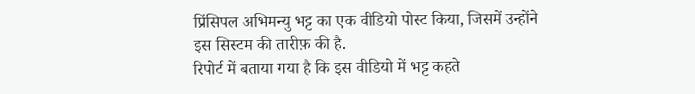प्रिंसिपल अभिमन्यु भट्ट का एक वीडियो पोस्ट किया, जिसमें उन्होंने इस सिस्टम की तारीफ़ की है.
रिपोर्ट में बताया गया है कि इस वीडियो में भट्ट कहते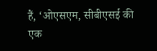हैं, ‘ओएसएम, सीबीएसई की एक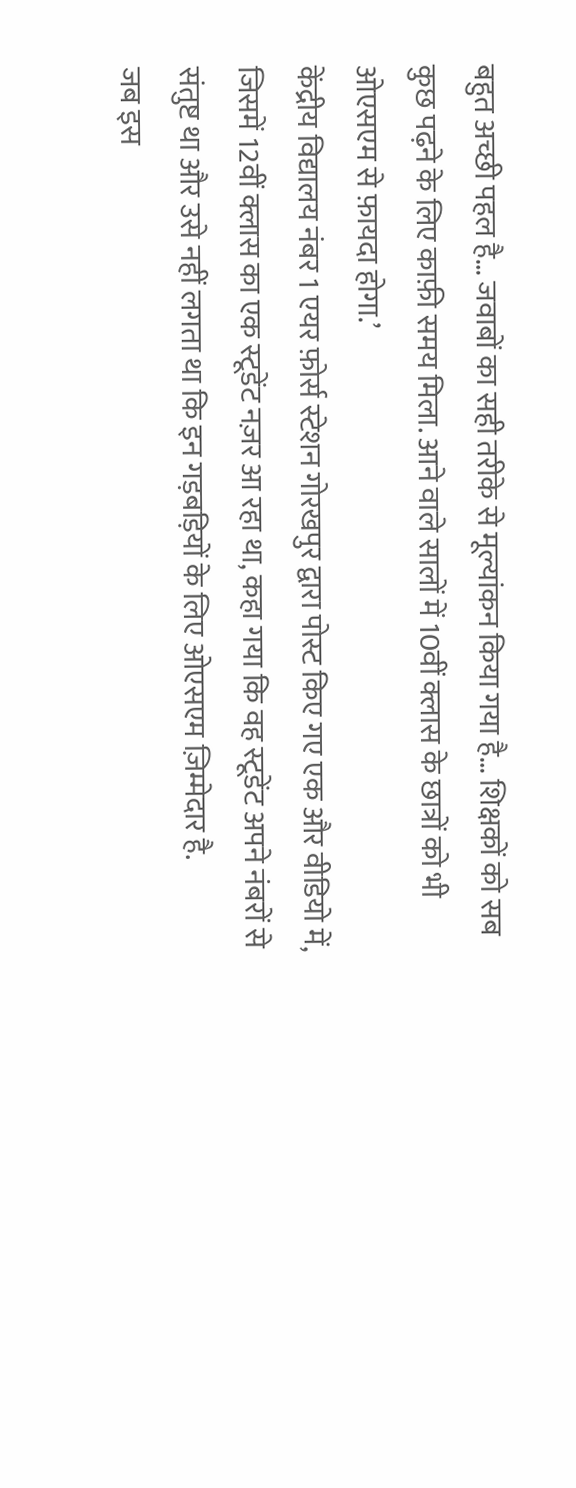बहुत अच्छी पहल है… जवाबों का सही तरीके से मूल्यांकन किया गया है… शिक्षकों को सब कुछ पढ़ने के लिए काफ़ी समय मिला. आने वाले सालों में 10वीं क्लास के छात्रों को भी ओएसएम से फ़ायदा होगा.’
केंद्रीय विद्यालय नंबर 1 एयर फ़ोर्स स्टेशन गोरखपुर द्वारा पोस्ट किए गए एक और वीडियो में, जिसमें 12वीं क्लास का एक स्टूडेंट नज़र आ रहा था, कहा गया कि वह स्टूडेंट अपने नंबरों से संतुष्ट था और उसे नहीं लगता था कि इन गड़बड़ियों के लिए ओएसएम ज़िम्मेदार है.
जब इस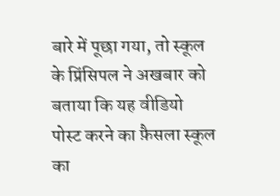बारे में पूछा गया, तो स्कूल के प्रिंसिपल ने अखबार को बताया कि यह वीडियो पोस्ट करने का फ़ैसला स्कूल का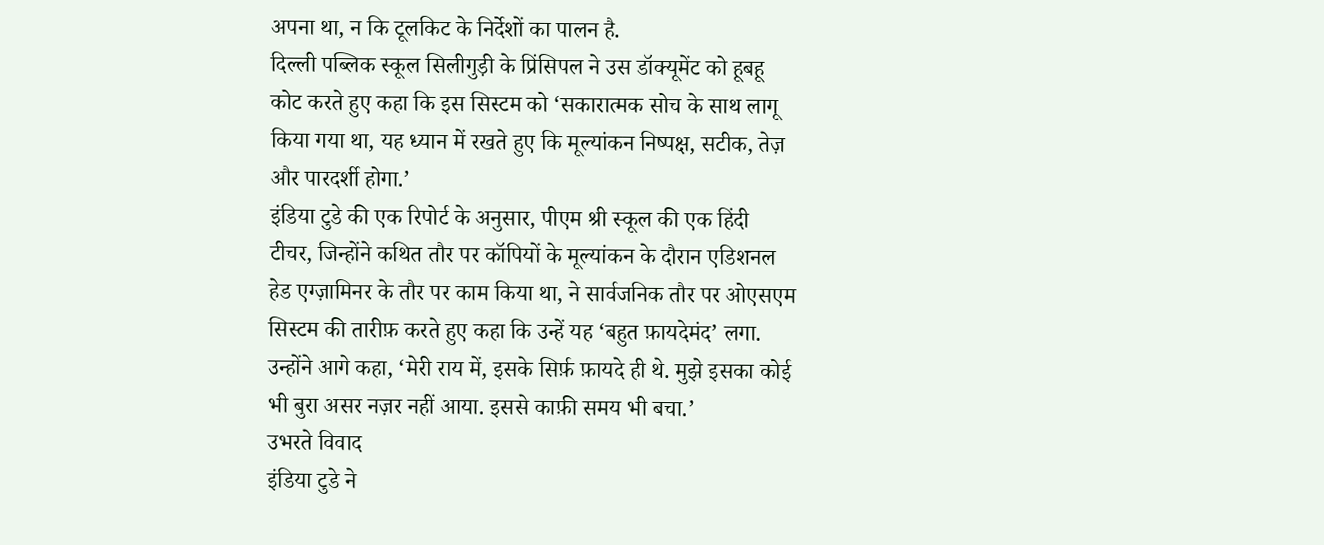अपना था, न कि टूलकिट के निर्देशों का पालन है.
दिल्ली पब्लिक स्कूल सिलीगुड़ी के प्रिंसिपल ने उस डॉक्यूमेंट को हूबहू कोट करते हुए कहा कि इस सिस्टम को ‘सकारात्मक सोच के साथ लागू किया गया था, यह ध्यान में रखते हुए कि मूल्यांकन निष्पक्ष, सटीक, तेज़ और पारदर्शी होगा.’
इंडिया टुडे की एक रिपोर्ट के अनुसार, पीएम श्री स्कूल की एक हिंदी टीचर, जिन्होंने कथित तौर पर कॉपियों के मूल्यांकन के दौरान एडिशनल हेड एग्ज़ामिनर के तौर पर काम किया था, ने सार्वजनिक तौर पर ओएसएम सिस्टम की तारीफ़ करते हुए कहा कि उन्हें यह ‘बहुत फ़ायदेमंद’ लगा.
उन्होंने आगे कहा, ‘मेरी राय में, इसके सिर्फ़ फ़ायदे ही थे. मुझे इसका कोई भी बुरा असर नज़र नहीं आया. इससे काफ़ी समय भी बचा.’
उभरते विवाद
इंडिया टुडे ने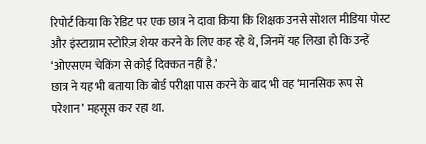रिपोर्ट किया कि रेडिट पर एक छात्र ने दावा किया कि शिक्षक उनसे सोशल मीडिया पोस्ट और इंस्टाग्राम स्टोरिज़ शेयर करने के लिए कह रहे थे, जिनमें यह लिखा हो कि उन्हें ‘ओएसएम चेकिंग से कोई दिक्कत नहीं है.’
छात्र ने यह भी बताया कि बोर्ड परीक्षा पास करने के बाद भी वह ‘मानसिक रूप से परेशान’ महसूस कर रहा था.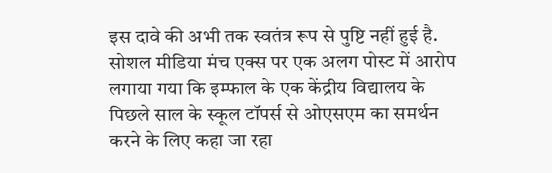इस दावे की अभी तक स्वतंत्र रूप से पुष्टि नहीं हुई है.
सोशल मीडिया मंच एक्स पर एक अलग पोस्ट में आरोप लगाया गया कि इम्फाल के एक केंद्रीय विद्यालय के पिछले साल के स्कूल टॉपर्स से ओएसएम का समर्थन करने के लिए कहा जा रहा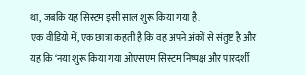था, जबकि यह सिस्टम इसी साल शुरू किया गया है.
एक वीडियो में, एक छात्रा कहती है कि वह अपने अंकों से संतुष्ट है और यह कि ‘नया शुरू किया गया ओएसएम सिस्टम निष्पक्ष और पारदर्शी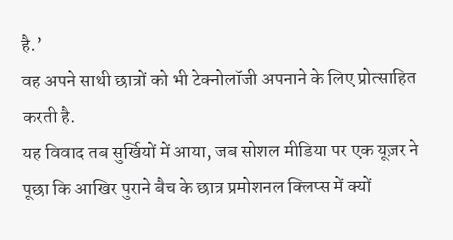है.’
वह अपने साथी छात्रों को भी टेक्नोलॉजी अपनाने के लिए प्रोत्साहित करती है.
यह विवाद तब सुर्खियों में आया, जब सोशल मीडिया पर एक यूज़र ने पूछा कि आखिर पुराने बैच के छात्र प्रमोशनल क्लिप्स में क्यों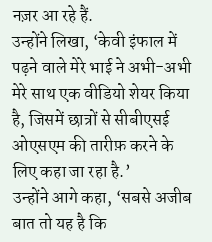नज़र आ रहे हैं.
उन्होंने लिखा, ‘केवी इंफाल में पढ़ने वाले मेरे भाई ने अभी-अभी मेरे साथ एक वीडियो शेयर किया है, जिसमें छात्रों से सीबीएसई ओएसएम की तारीफ़ करने के लिए कहा जा रहा है.’
उन्होंने आगे कहा, ‘सबसे अजीब बात तो यह है कि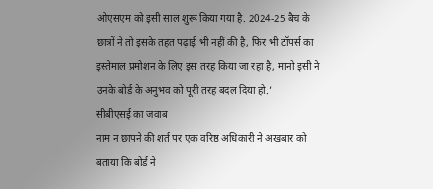ओएसएम को इसी साल शुरू किया गया है. 2024-25 बैच के छात्रों ने तो इसके तहत पढ़ाई भी नहीं की है, फिर भी टॉपर्स का इस्तेमाल प्रमोशन के लिए इस तरह किया जा रहा है, मानो इसी ने उनके बोर्ड के अनुभव को पूरी तरह बदल दिया हो.’
सीबीएसई का जवाब
नाम न छापने की शर्त पर एक वरिष्ठ अधिकारी ने अखबार को बताया कि बोर्ड ने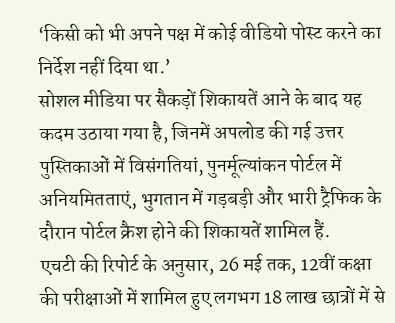‘किसी को भी अपने पक्ष में कोई वीडियो पोस्ट करने का निर्देश नहीं दिया था.’
सोशल मीडिया पर सैकड़ों शिकायतें आने के बाद यह कदम उठाया गया है, जिनमें अपलोड की गई उत्तर पुस्तिकाओं में विसंगतियां, पुनर्मूल्यांकन पोर्टल में अनियमितताएं, भुगतान में गड़बड़ी और भारी ट्रैफिक के दौरान पोर्टल क्रैश होने की शिकायतें शामिल हैं.
एचटी की रिपोर्ट के अनुसार, 26 मई तक, 12वीं कक्षा की परीक्षाओं में शामिल हुए लगभग 18 लाख छात्रों में से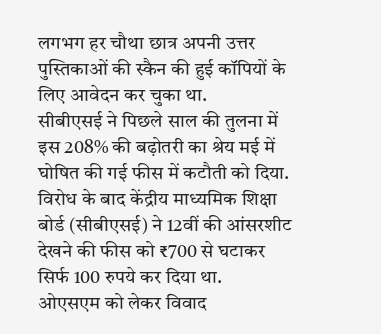लगभग हर चौथा छात्र अपनी उत्तर पुस्तिकाओं की स्कैन की हुई कॉपियों के लिए आवेदन कर चुका था.
सीबीएसई ने पिछले साल की तुलना में इस 208% की बढ़ोतरी का श्रेय मई में घोषित की गई फीस में कटौती को दिया. विरोध के बाद केंद्रीय माध्यमिक शिक्षा बोर्ड (सीबीएसई) ने 12वीं की आंसरशीट देखने की फीस को ₹700 से घटाकर सिर्फ 100 रुपये कर दिया था.
ओएसएम को लेकर विवाद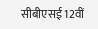सीबीएसई 12वीं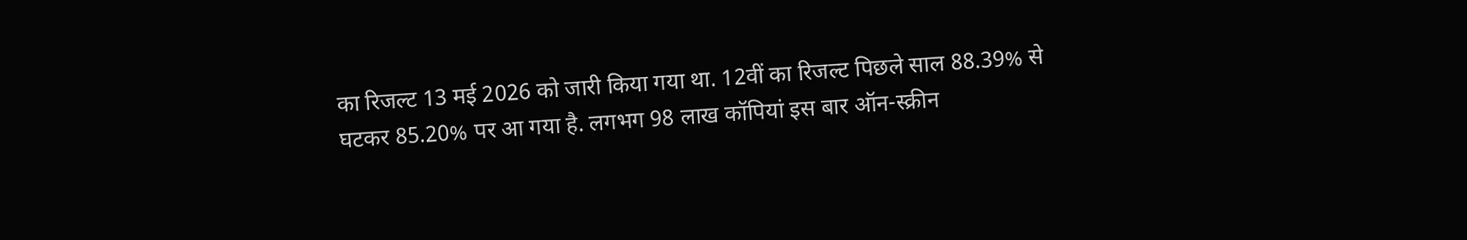का रिजल्ट 13 मई 2026 को जारी किया गया था. 12वीं का रिजल्ट पिछले साल 88.39% से घटकर 85.20% पर आ गया है. लगभग 98 लाख कॉपियां इस बार ऑन-स्क्रीन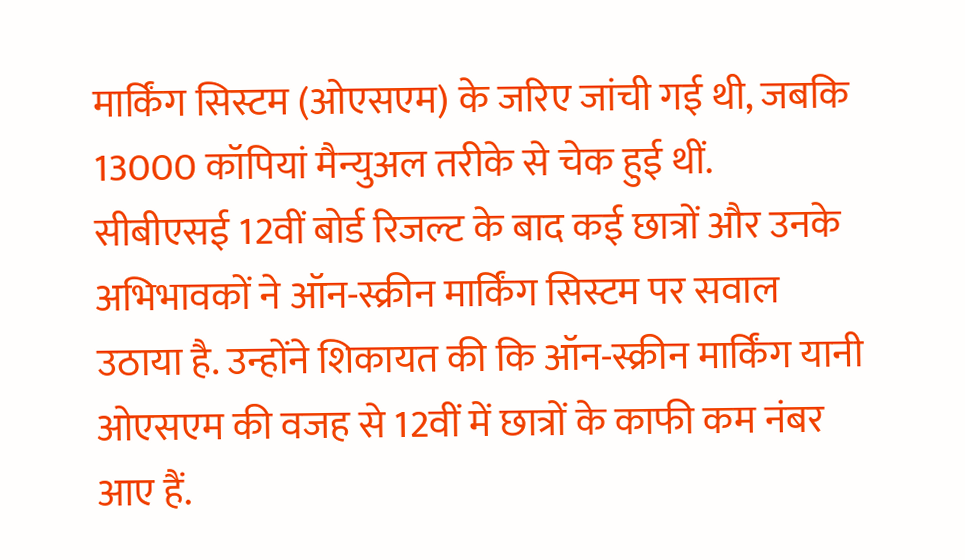मार्किंग सिस्टम (ओएसएम) के जरिए जांची गई थी, जबकि 13000 कॉपियां मैन्युअल तरीके से चेक हुई थीं.
सीबीएसई 12वीं बोर्ड रिजल्ट के बाद कई छात्रों और उनके अभिभावकों ने ऑन-स्क्रीन मार्किंग सिस्टम पर सवाल उठाया है. उन्होंने शिकायत की कि ऑन-स्क्रीन मार्किंग यानी ओएसएम की वजह से 12वीं में छात्रों के काफी कम नंबर आए हैं.